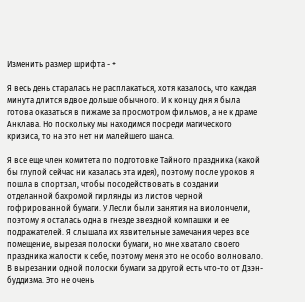Изменить размер шрифта - +

Я весь день старалась не расплакаться, хотя казалось, что каждая минута длится вдвое дольше обычного. И к концу дня я была готова оказаться в пижаме за просмотром фильмов, а не к драме Анклава. Но поскольку мы находимся посреди магического кризиса, то на это нет ни малейшего шанса.

Я все еще член комитета по подготовке Тайного праздника (какой бы глупой сейчас ни казалась эта идея), поэтому после уроков я пошла в спортзал, чтобы посодействовать в создании отделанной бахромой гирлянды из листов черной гофрированной бумаги. У Лесли были занятия на виолончели, поэтому я осталась одна в гнезде звездной компашки и ее подражателей. Я слышала их язвительные замечания через все помещение, вырезая полоски бумаги, но мне хватало своего праздника жалости к себе, поэтому меня это не особо волновало. В вырезании одной полоски бумаги за другой есть что-то от Дзэн-буддизма. Это не очень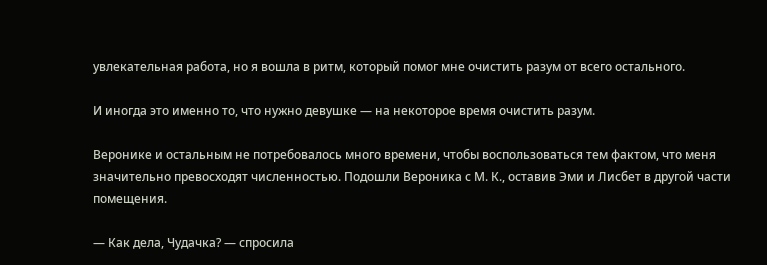увлекательная работа, но я вошла в ритм, который помог мне очистить разум от всего остального.

И иногда это именно то, что нужно девушке — на некоторое время очистить разум.

Веронике и остальным не потребовалось много времени, чтобы воспользоваться тем фактом, что меня значительно превосходят численностью. Подошли Вероника с М. К., оставив Эми и Лисбет в другой части помещения.

— Как дела, Чудачка? — спросила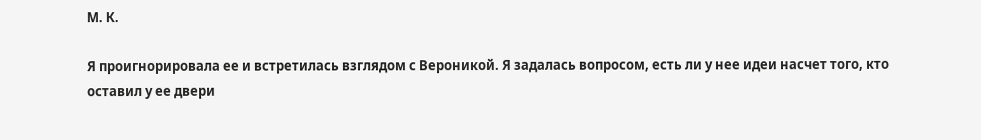М. К.

Я проигнорировала ее и встретилась взглядом с Вероникой. Я задалась вопросом, есть ли у нее идеи насчет того, кто оставил у ее двери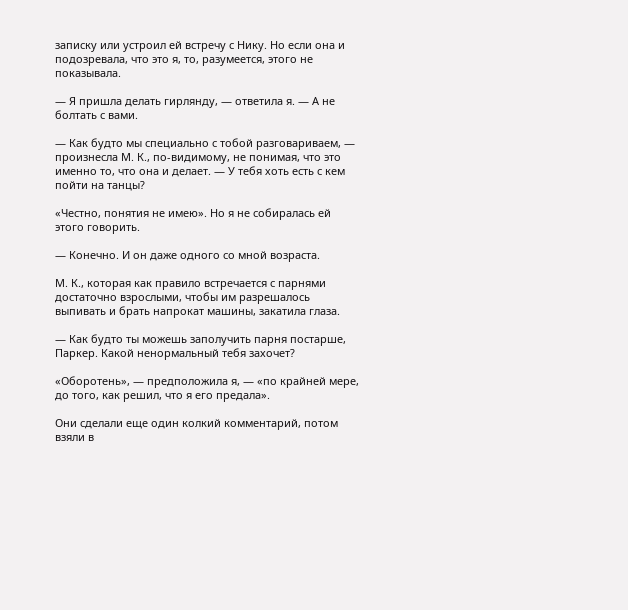записку или устроил ей встречу с Нику. Но если она и подозревала, что это я, то, разумеется, этого не показывала.

— Я пришла делать гирлянду, — ответила я. — А не болтать с вами.

— Как будто мы специально с тобой разговариваем, — произнесла М. К., по-видимому, не понимая, что это именно то, что она и делает. — У тебя хоть есть с кем пойти на танцы?

«Честно, понятия не имею». Но я не собиралась ей этого говорить.

— Конечно. И он даже одного со мной возраста.

М. К., которая как правило встречается с парнями достаточно взрослыми, чтобы им разрешалось выпивать и брать напрокат машины, закатила глаза.

— Как будто ты можешь заполучить парня постарше, Паркер. Какой ненормальный тебя захочет?

«Оборотень», — предположила я, — «по крайней мере, до того, как решил, что я его предала».

Они сделали еще один колкий комментарий, потом взяли в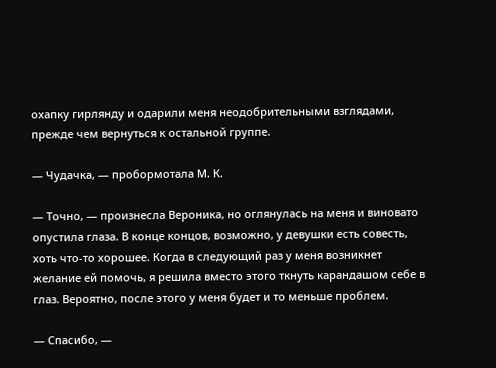охапку гирлянду и одарили меня неодобрительными взглядами, прежде чем вернуться к остальной группе.

— Чудачка, — пробормотала М. К.

— Точно, — произнесла Вероника, но оглянулась на меня и виновато опустила глаза. В конце концов, возможно, у девушки есть совесть, хоть что-то хорошее. Когда в следующий раз у меня возникнет желание ей помочь, я решила вместо этого ткнуть карандашом себе в глаз. Вероятно, после этого у меня будет и то меньше проблем.

— Спасибо, —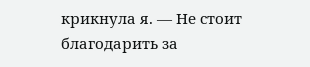крикнула я. — Не стоит благодарить за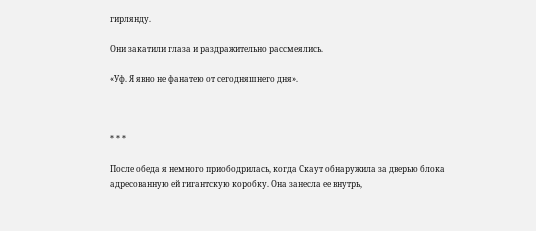гирлянду.

Они закатили глаза и раздражительно рассмеялись.

«Уф. Я явно не фанатею от сегодняшнего дня».



* * *

После обеда я немного приободрилась, когда Скаут обнаружила за дверью блока адресованную ей гигантскую коробку. Она занесла ее внутрь,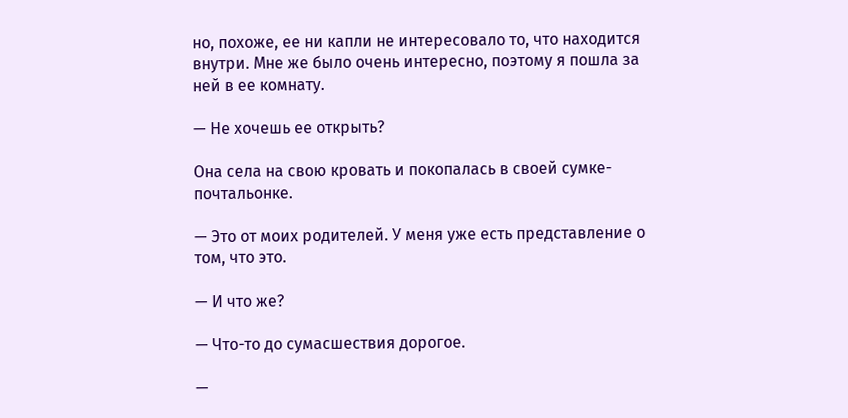но, похоже, ее ни капли не интересовало то, что находится внутри. Мне же было очень интересно, поэтому я пошла за ней в ее комнату.

— Не хочешь ее открыть?

Она села на свою кровать и покопалась в своей сумке-почтальонке.

— Это от моих родителей. У меня уже есть представление о том, что это.

— И что же?

— Что-то до сумасшествия дорогое.

—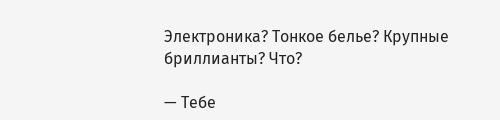Электроника? Тонкое белье? Крупные бриллианты? Что?

— Тебе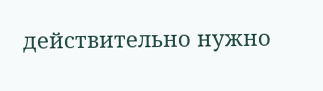действительно нужно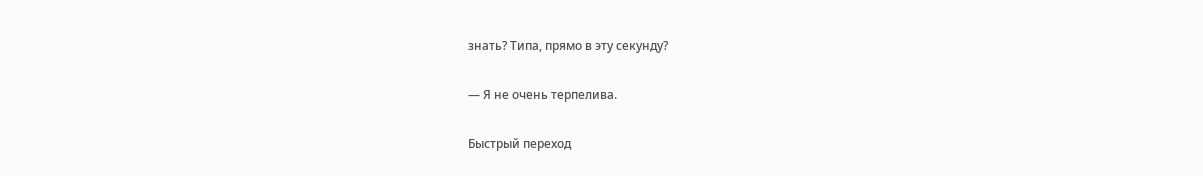знать? Типа, прямо в эту секунду?

— Я не очень терпелива.

Быстрый переход